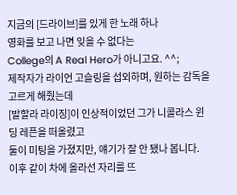지금의 [드라이브]를 있게 한 노래 하나
영화를 보고 나면 잊을 수 없다는
College의 A Real Hero가 아니고요. ^^;
제작자가 라이언 고슬링을 섭외하며, 원하는 감독을 고르게 해줬는데
[발할라 라이징]이 인상적이었던 그가 니콜라스 윈딩 레픈을 떠올렸고
둘이 미팅을 가졌지만, 얘기가 잘 안 됐나 봅니다.
이후 같이 차에 올라선 자리를 뜨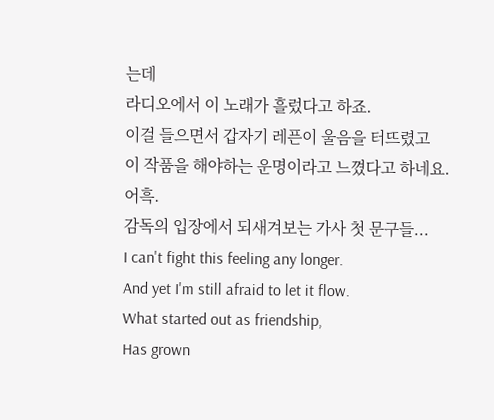는데
라디오에서 이 노래가 흘렀다고 하죠.
이걸 들으면서 갑자기 레픈이 울음을 터뜨렸고
이 작품을 해야하는 운명이라고 느꼈다고 하네요. 어흑.
감독의 입장에서 되새겨보는 가사 첫 문구들...
I can't fight this feeling any longer.
And yet I'm still afraid to let it flow.
What started out as friendship,
Has grown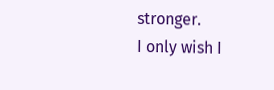stronger.
I only wish I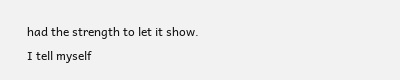had the strength to let it show.
I tell myself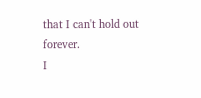that I can't hold out forever.
I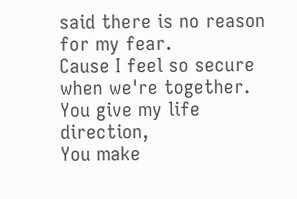said there is no reason for my fear.
Cause I feel so secure when we're together.
You give my life direction,
You make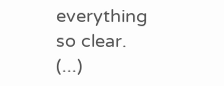everything so clear.
(...)